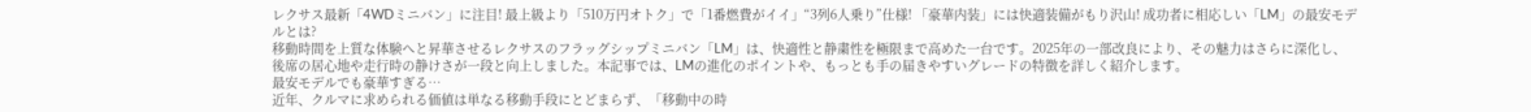レクサス最新「4WDミニバン」に注目! 最上級より「510万円オトク」で「1番燃費がイイ」“3列6人乗り”仕様! 「豪華内装」には快適装備がもり沢山! 成功者に相応しい「LM」の最安モデルとは?
移動時間を上質な体験へと昇華させるレクサスのフラッグシップミニバン「LM」は、快適性と静粛性を極限まで高めた一台です。2025年の一部改良により、その魅力はさらに深化し、後席の居心地や走行時の静けさが一段と向上しました。本記事では、LMの進化のポイントや、もっとも手の届きやすいグレードの特徴を詳しく紹介します。
最安モデルでも豪華すぎる…
近年、クルマに求められる価値は単なる移動手段にとどまらず、「移動中の時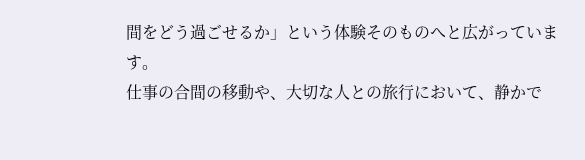間をどう過ごせるか」という体験そのものへと広がっています。
仕事の合間の移動や、大切な人との旅行において、静かで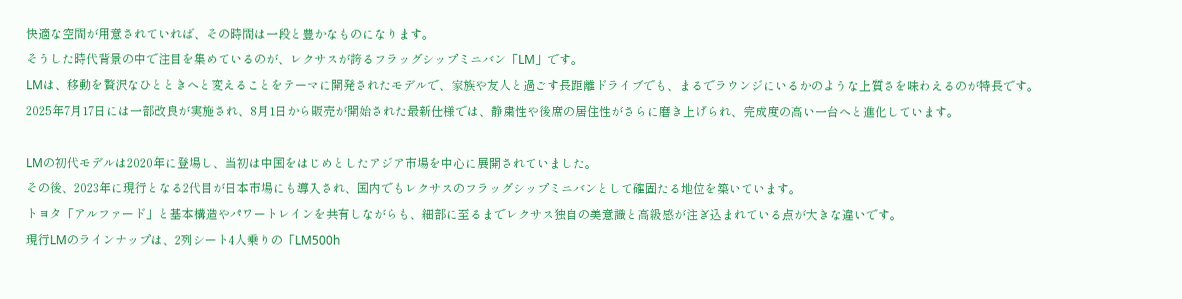快適な空間が用意されていれば、その時間は一段と豊かなものになります。
そうした時代背景の中で注目を集めているのが、レクサスが誇るフラッグシップミニバン「LM」です。
LMは、移動を贅沢なひとときへと変えることをテーマに開発されたモデルで、家族や友人と過ごす長距離ドライブでも、まるでラウンジにいるかのような上質さを味わえるのが特長です。
2025年7月17日には一部改良が実施され、8月1日から販売が開始された最新仕様では、静粛性や後席の居住性がさらに磨き上げられ、完成度の高い一台へと進化しています。

LMの初代モデルは2020年に登場し、当初は中国をはじめとしたアジア市場を中心に展開されていました。
その後、2023年に現行となる2代目が日本市場にも導入され、国内でもレクサスのフラッグシップミニバンとして確固たる地位を築いています。
トヨタ「アルファード」と基本構造やパワートレインを共有しながらも、細部に至るまでレクサス独自の美意識と高級感が注ぎ込まれている点が大きな違いです。
現行LMのラインナップは、2列シート4人乗りの「LM500h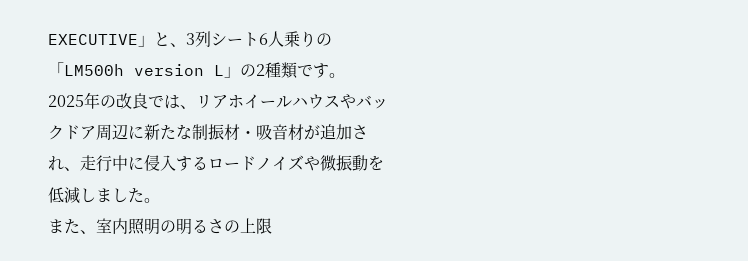EXECUTIVE」と、3列シート6人乗りの「LM500h version L」の2種類です。
2025年の改良では、リアホイールハウスやバックドア周辺に新たな制振材・吸音材が追加され、走行中に侵入するロードノイズや微振動を低減しました。
また、室内照明の明るさの上限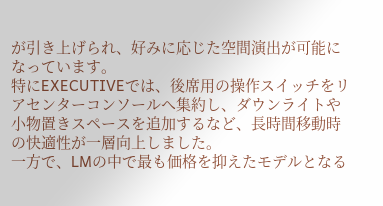が引き上げられ、好みに応じた空間演出が可能になっています。
特にEXECUTIVEでは、後席用の操作スイッチをリアセンターコンソールへ集約し、ダウンライトや小物置きスペースを追加するなど、長時間移動時の快適性が一層向上しました。
一方で、LMの中で最も価格を抑えたモデルとなる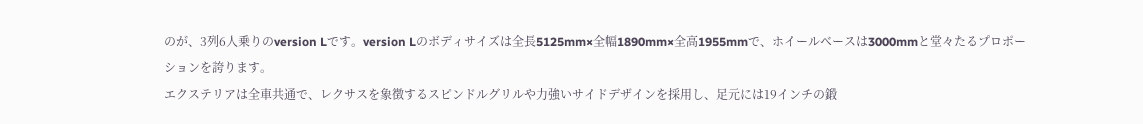のが、3列6人乗りのversion Lです。version Lのボディサイズは全長5125mm×全幅1890mm×全高1955mmで、ホイールベースは3000mmと堂々たるプロポーションを誇ります。
エクステリアは全車共通で、レクサスを象徴するスピンドルグリルや力強いサイドデザインを採用し、足元には19インチの鍛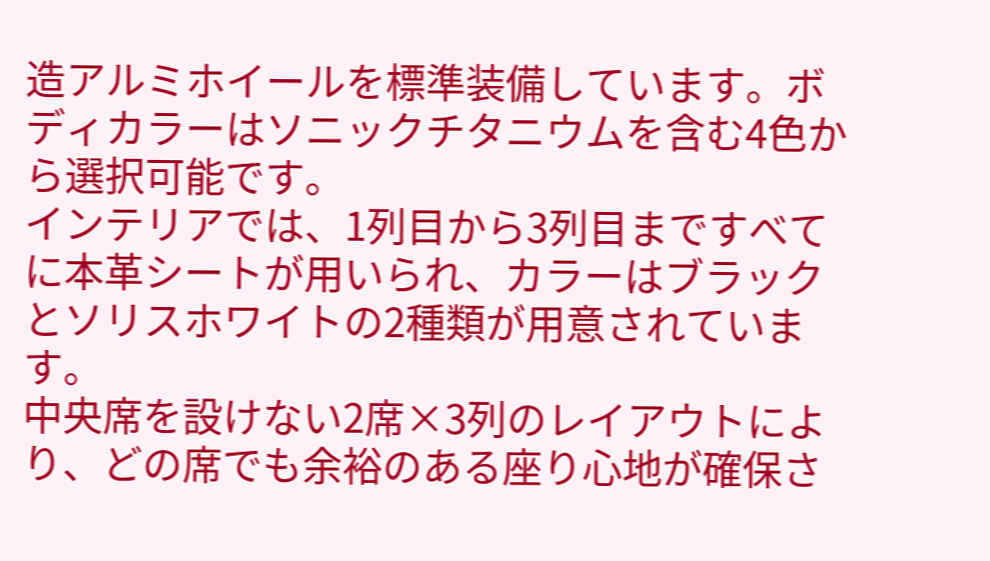造アルミホイールを標準装備しています。ボディカラーはソニックチタニウムを含む4色から選択可能です。
インテリアでは、1列目から3列目まですべてに本革シートが用いられ、カラーはブラックとソリスホワイトの2種類が用意されています。
中央席を設けない2席×3列のレイアウトにより、どの席でも余裕のある座り心地が確保さ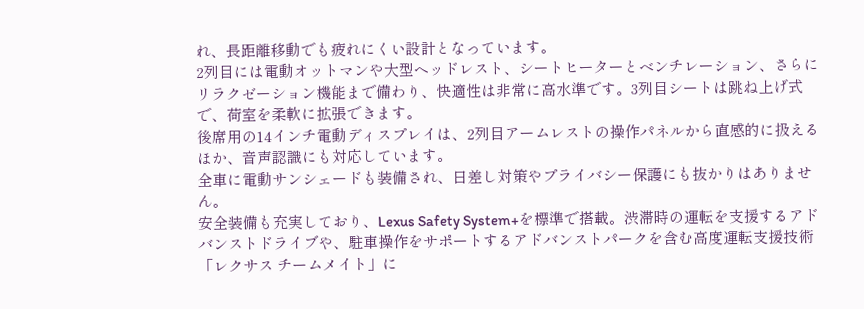れ、長距離移動でも疲れにくい設計となっています。
2列目には電動オットマンや大型ヘッドレスト、シートヒーターとベンチレーション、さらにリラクゼーション機能まで備わり、快適性は非常に高水準です。3列目シートは跳ね上げ式で、荷室を柔軟に拡張できます。
後席用の14インチ電動ディスプレイは、2列目アームレストの操作パネルから直感的に扱えるほか、音声認識にも対応しています。
全車に電動サンシェードも装備され、日差し対策やプライバシー保護にも抜かりはありません。
安全装備も充実しており、Lexus Safety System+を標準で搭載。渋滞時の運転を支援するアドバンストドライブや、駐車操作をサポートするアドバンストパークを含む高度運転支援技術「レクサス チームメイト」に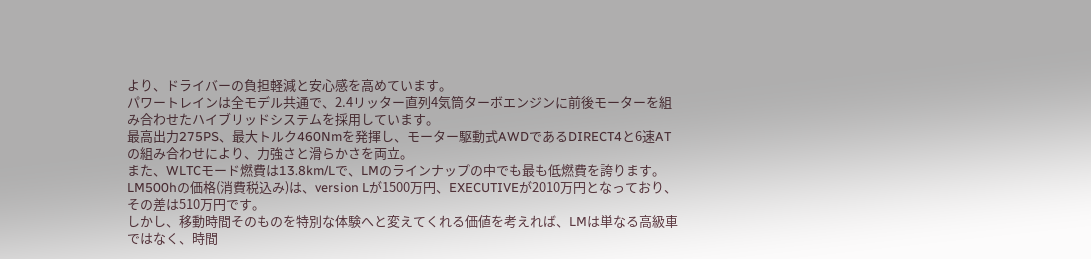より、ドライバーの負担軽減と安心感を高めています。
パワートレインは全モデル共通で、2.4リッター直列4気筒ターボエンジンに前後モーターを組み合わせたハイブリッドシステムを採用しています。
最高出力275PS、最大トルク460Nmを発揮し、モーター駆動式AWDであるDIRECT4と6速ATの組み合わせにより、力強さと滑らかさを両立。
また、WLTCモード燃費は13.8km/Lで、LMのラインナップの中でも最も低燃費を誇ります。
LM500hの価格(消費税込み)は、version Lが1500万円、EXECUTIVEが2010万円となっており、その差は510万円です。
しかし、移動時間そのものを特別な体験へと変えてくれる価値を考えれば、LMは単なる高級車ではなく、時間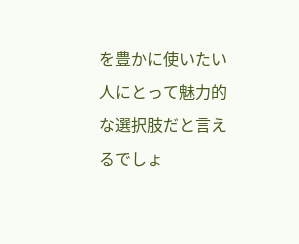を豊かに使いたい人にとって魅力的な選択肢だと言えるでしょ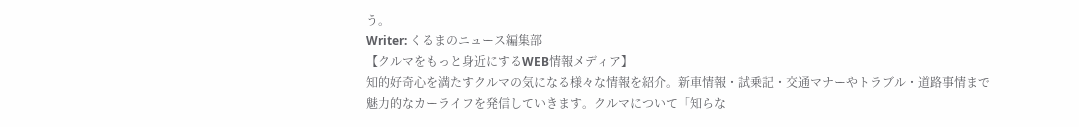う。
Writer: くるまのニュース編集部
【クルマをもっと身近にするWEB情報メディア】
知的好奇心を満たすクルマの気になる様々な情報を紹介。新車情報・試乗記・交通マナーやトラブル・道路事情まで魅力的なカーライフを発信していきます。クルマについて「知らな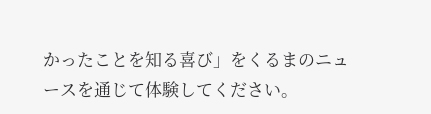かったことを知る喜び」をくるまのニュースを通じて体験してください。